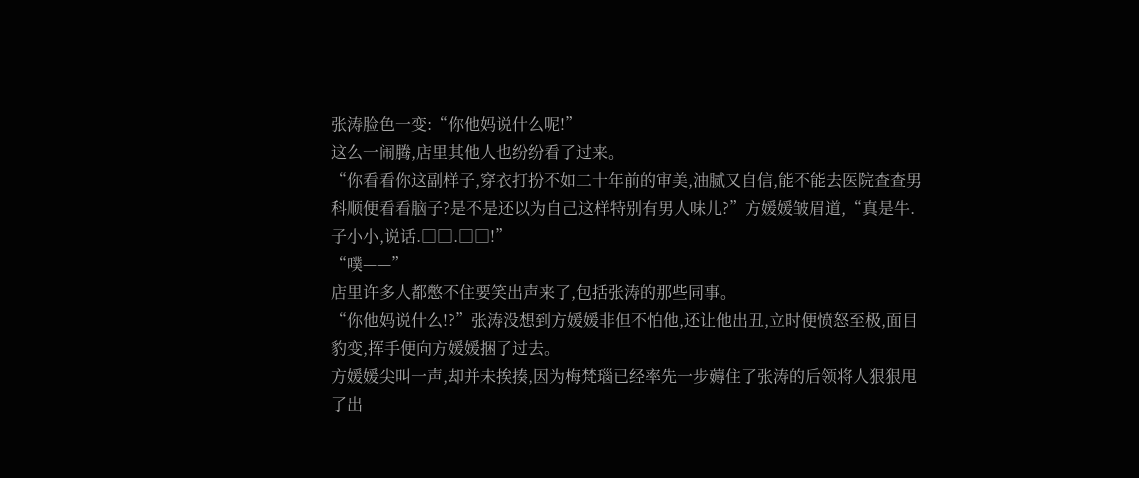张涛脸色一变:“你他妈说什么呢!”
这么一闹腾,店里其他人也纷纷看了过来。
“你看看你这副样子,穿衣打扮不如二十年前的审美,油腻又自信,能不能去医院查查男科顺便看看脑子?是不是还以为自己这样特别有男人味儿?”方媛媛皱眉道,“真是牛.子小小,说话.□□.□□!”
“噗——”
店里许多人都憋不住要笑出声来了,包括张涛的那些同事。
“你他妈说什么!?”张涛没想到方媛媛非但不怕他,还让他出丑,立时便愤怒至极,面目豹变,挥手便向方媛媛捆了过去。
方媛媛尖叫一声,却并未挨揍,因为梅梵瑙已经率先一步薅住了张涛的后领将人狠狠甩了出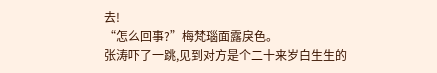去!
“怎么回事?”梅梵瑙面露戾色。
张涛吓了一跳,见到对方是个二十来岁白生生的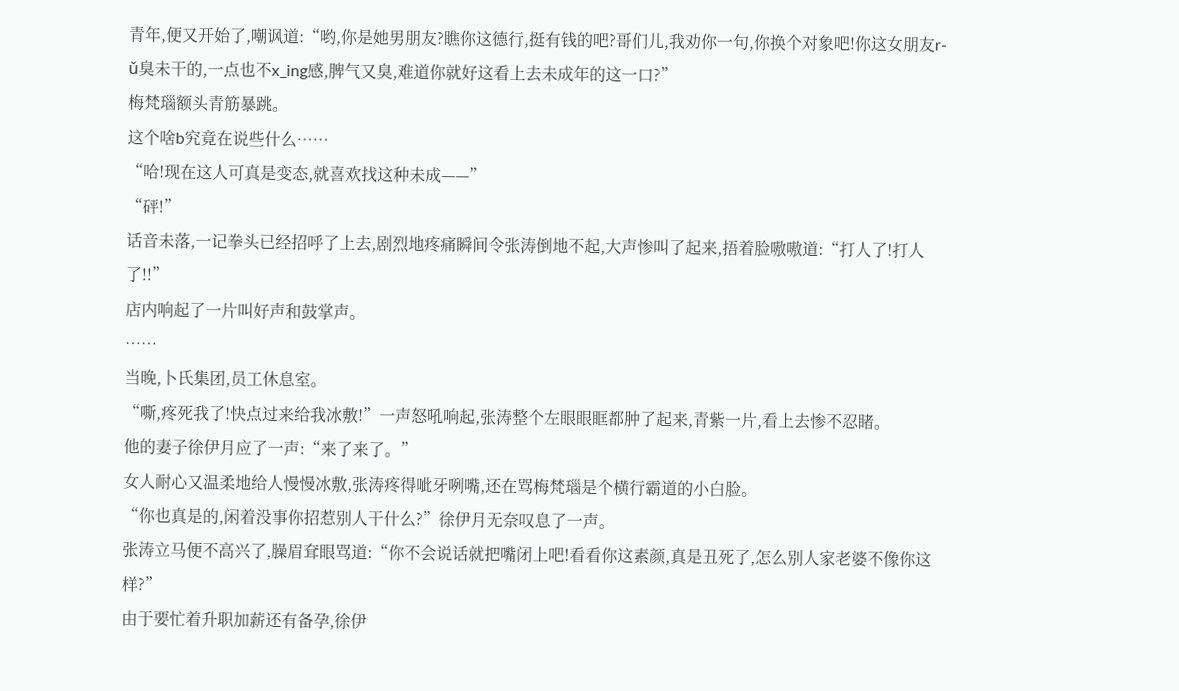青年,便又开始了,嘲讽道:“哟,你是她男朋友?瞧你这德行,挺有钱的吧?哥们儿,我劝你一句,你换个对象吧!你这女朋友r-ǔ臭未干的,一点也不x_ing感,脾气又臭,难道你就好这看上去未成年的这一口?”
梅梵瑙额头青筋暴跳。
这个啥b究竟在说些什么……
“哈!现在这人可真是变态,就喜欢找这种未成——”
“砰!”
话音未落,一记拳头已经招呼了上去,剧烈地疼痛瞬间令张涛倒地不起,大声惨叫了起来,捂着脸嗷嗷道:“打人了!打人了!!”
店内响起了一片叫好声和鼓掌声。
……
当晚,卜氏集团,员工休息室。
“嘶,疼死我了!快点过来给我冰敷!”一声怒吼响起,张涛整个左眼眼眶都肿了起来,青紫一片,看上去惨不忍睹。
他的妻子徐伊月应了一声:“来了来了。”
女人耐心又温柔地给人慢慢冰敷,张涛疼得呲牙咧嘴,还在骂梅梵瑙是个横行霸道的小白脸。
“你也真是的,闲着没事你招惹别人干什么?”徐伊月无奈叹息了一声。
张涛立马便不高兴了,臊眉耷眼骂道:“你不会说话就把嘴闭上吧!看看你这素颜,真是丑死了,怎么别人家老婆不像你这样?”
由于要忙着升职加薪还有备孕,徐伊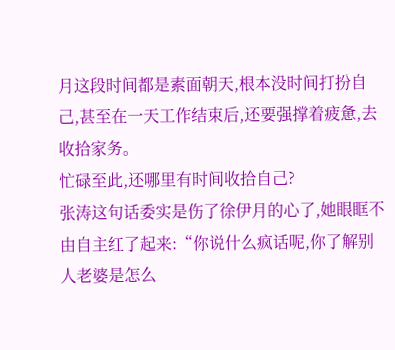月这段时间都是素面朝天,根本没时间打扮自己,甚至在一天工作结束后,还要强撑着疲惫,去收拾家务。
忙碌至此,还哪里有时间收拾自己?
张涛这句话委实是伤了徐伊月的心了,她眼眶不由自主红了起来:“你说什么疯话呢,你了解别人老婆是怎么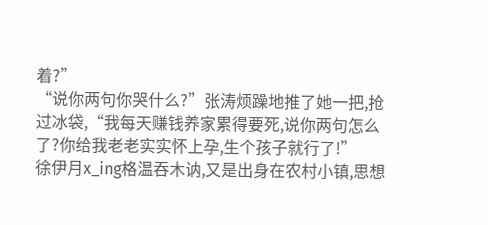着?”
“说你两句你哭什么?”张涛烦躁地推了她一把,抢过冰袋,“我每天赚钱养家累得要死,说你两句怎么了?你给我老老实实怀上孕,生个孩子就行了!”
徐伊月x_ing格温吞木讷,又是出身在农村小镇,思想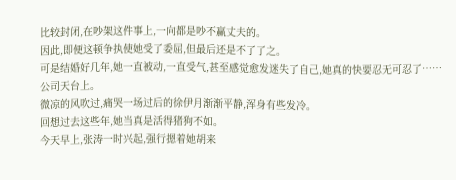比较封闭,在吵架这件事上,一向都是吵不赢丈夫的。
因此,即便这顿争执使她受了委屈,但最后还是不了了之。
可是结婚好几年,她一直被动,一直受气,甚至感觉愈发迷失了自己,她真的快要忍无可忍了……
公司天台上。
微凉的风吹过,痛哭一场过后的徐伊月渐渐平静,浑身有些发冷。
回想过去这些年,她当真是活得猪狗不如。
今天早上,张涛一时兴起,强行摁着她胡来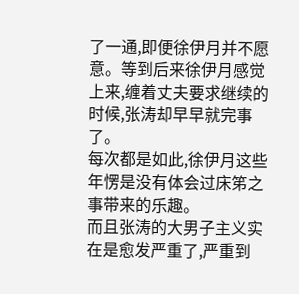了一通,即便徐伊月并不愿意。等到后来徐伊月感觉上来,缠着丈夫要求继续的时候,张涛却早早就完事了。
每次都是如此,徐伊月这些年愣是没有体会过床笫之事带来的乐趣。
而且张涛的大男子主义实在是愈发严重了,严重到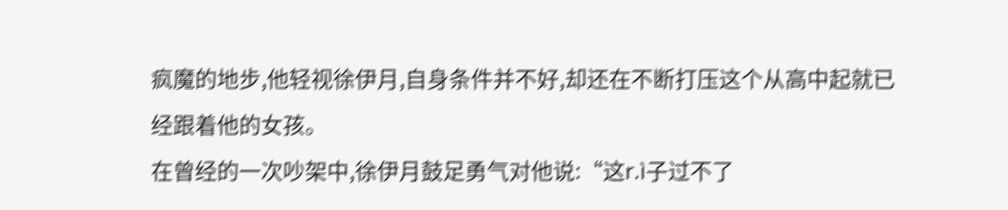疯魔的地步,他轻视徐伊月,自身条件并不好,却还在不断打压这个从高中起就已经跟着他的女孩。
在曾经的一次吵架中,徐伊月鼓足勇气对他说:“这r.ì子过不了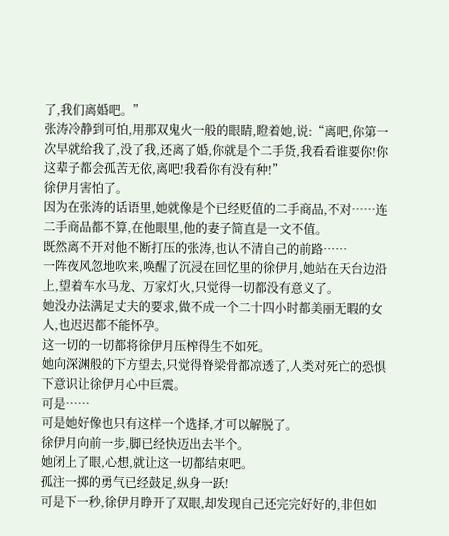了,我们离婚吧。”
张涛冷静到可怕,用那双鬼火一般的眼睛,瞪着她,说:“离吧,你第一次早就给我了,没了我,还离了婚,你就是个二手货,我看看谁要你!你这辈子都会孤苦无依,离吧!我看你有没有种!”
徐伊月害怕了。
因为在张涛的话语里,她就像是个已经贬值的二手商品,不对……连二手商品都不算,在他眼里,他的妻子简直是一文不值。
既然离不开对他不断打压的张涛,也认不清自己的前路……
一阵夜风忽地吹来,唤醒了沉浸在回忆里的徐伊月,她站在天台边沿上,望着车水马龙、万家灯火,只觉得一切都没有意义了。
她没办法满足丈夫的要求,做不成一个二十四小时都美丽无暇的女人,也迟迟都不能怀孕。
这一切的一切都将徐伊月压榨得生不如死。
她向深渊般的下方望去,只觉得脊梁骨都凉透了,人类对死亡的恐惧下意识让徐伊月心中巨震。
可是……
可是她好像也只有这样一个选择,才可以解脱了。
徐伊月向前一步,脚已经快迈出去半个。
她闭上了眼,心想,就让这一切都结束吧。
孤注一掷的勇气已经鼓足,纵身一跃!
可是下一秒,徐伊月睁开了双眼,却发现自己还完完好好的,非但如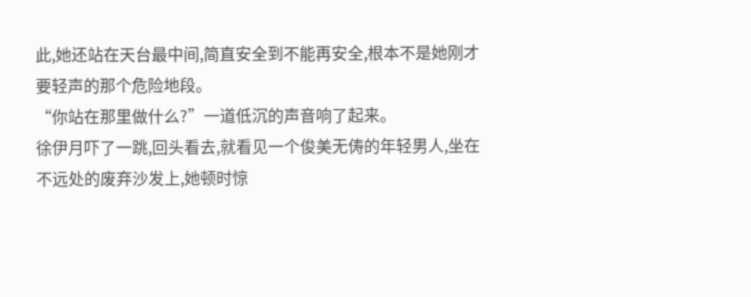此,她还站在天台最中间,简直安全到不能再安全,根本不是她刚才要轻声的那个危险地段。
“你站在那里做什么?”一道低沉的声音响了起来。
徐伊月吓了一跳,回头看去,就看见一个俊美无俦的年轻男人,坐在不远处的废弃沙发上,她顿时惊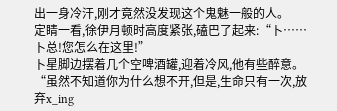出一身冷汗,刚才竟然没发现这个鬼魅一般的人。
定睛一看,徐伊月顿时高度紧张,磕巴了起来:“卜……卜总!您怎么在这里!”
卜星脚边摆着几个空啤酒罐,迎着冷风,他有些醉意。
“虽然不知道你为什么想不开,但是,生命只有一次,放弃x_ing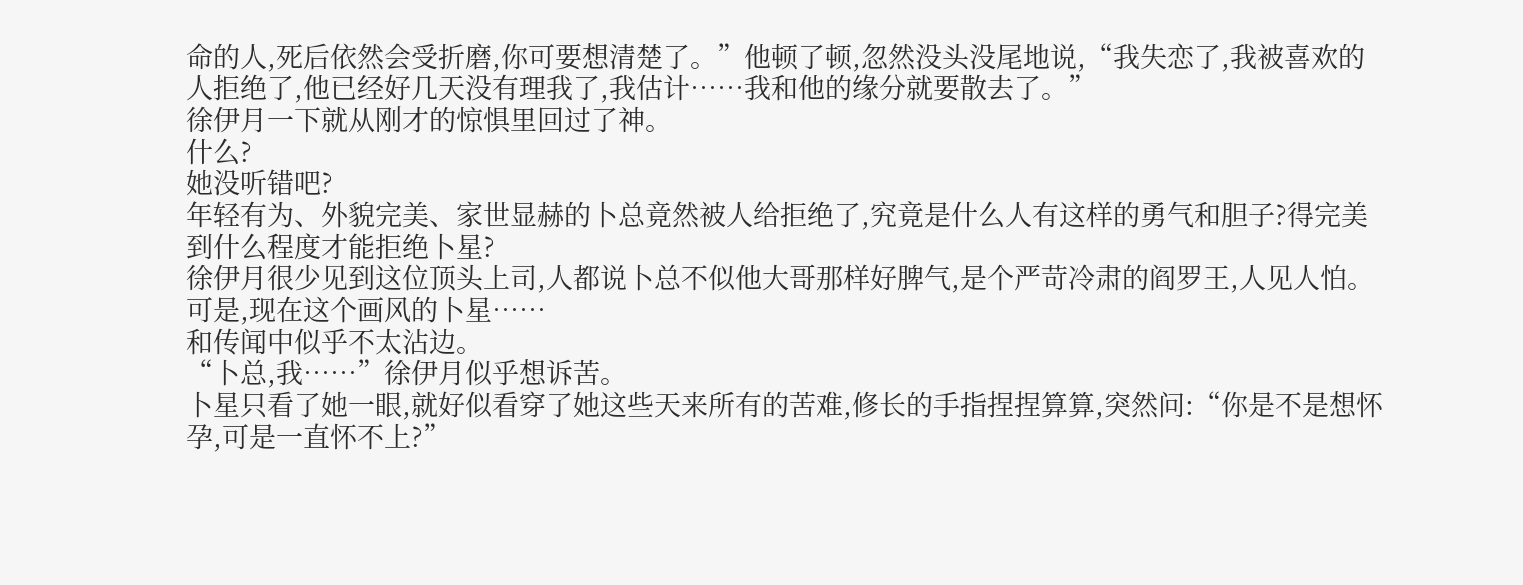命的人,死后依然会受折磨,你可要想清楚了。”他顿了顿,忽然没头没尾地说,“我失恋了,我被喜欢的人拒绝了,他已经好几天没有理我了,我估计……我和他的缘分就要散去了。”
徐伊月一下就从刚才的惊惧里回过了神。
什么?
她没听错吧?
年轻有为、外貌完美、家世显赫的卜总竟然被人给拒绝了,究竟是什么人有这样的勇气和胆子?得完美到什么程度才能拒绝卜星?
徐伊月很少见到这位顶头上司,人都说卜总不似他大哥那样好脾气,是个严苛冷肃的阎罗王,人见人怕。
可是,现在这个画风的卜星……
和传闻中似乎不太沾边。
“卜总,我……”徐伊月似乎想诉苦。
卜星只看了她一眼,就好似看穿了她这些天来所有的苦难,修长的手指捏捏算算,突然问:“你是不是想怀孕,可是一直怀不上?”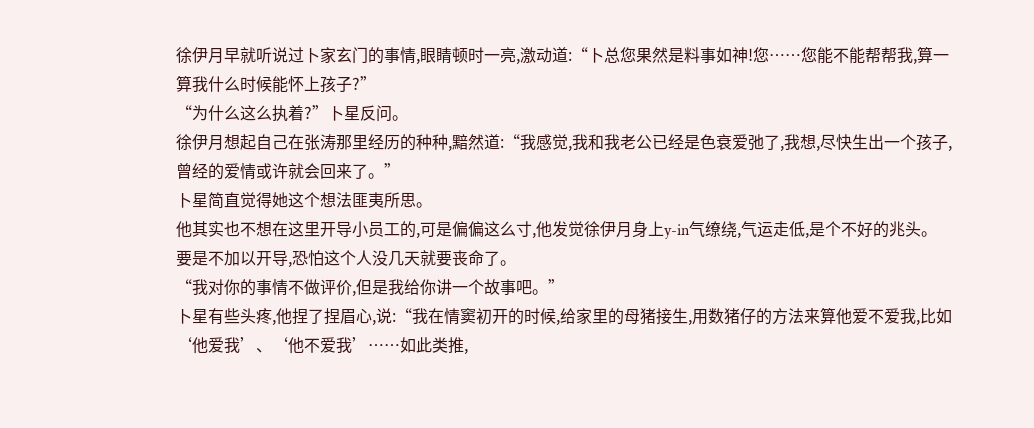徐伊月早就听说过卜家玄门的事情,眼睛顿时一亮,激动道:“卜总您果然是料事如神!您……您能不能帮帮我,算一算我什么时候能怀上孩子?”
“为什么这么执着?”卜星反问。
徐伊月想起自己在张涛那里经历的种种,黯然道:“我感觉,我和我老公已经是色衰爱弛了,我想,尽快生出一个孩子,曾经的爱情或许就会回来了。”
卜星简直觉得她这个想法匪夷所思。
他其实也不想在这里开导小员工的,可是偏偏这么寸,他发觉徐伊月身上y-in气缭绕,气运走低,是个不好的兆头。
要是不加以开导,恐怕这个人没几天就要丧命了。
“我对你的事情不做评价,但是我给你讲一个故事吧。”
卜星有些头疼,他捏了捏眉心,说:“我在情窦初开的时候,给家里的母猪接生,用数猪仔的方法来算他爱不爱我,比如‘他爱我’、‘他不爱我’……如此类推,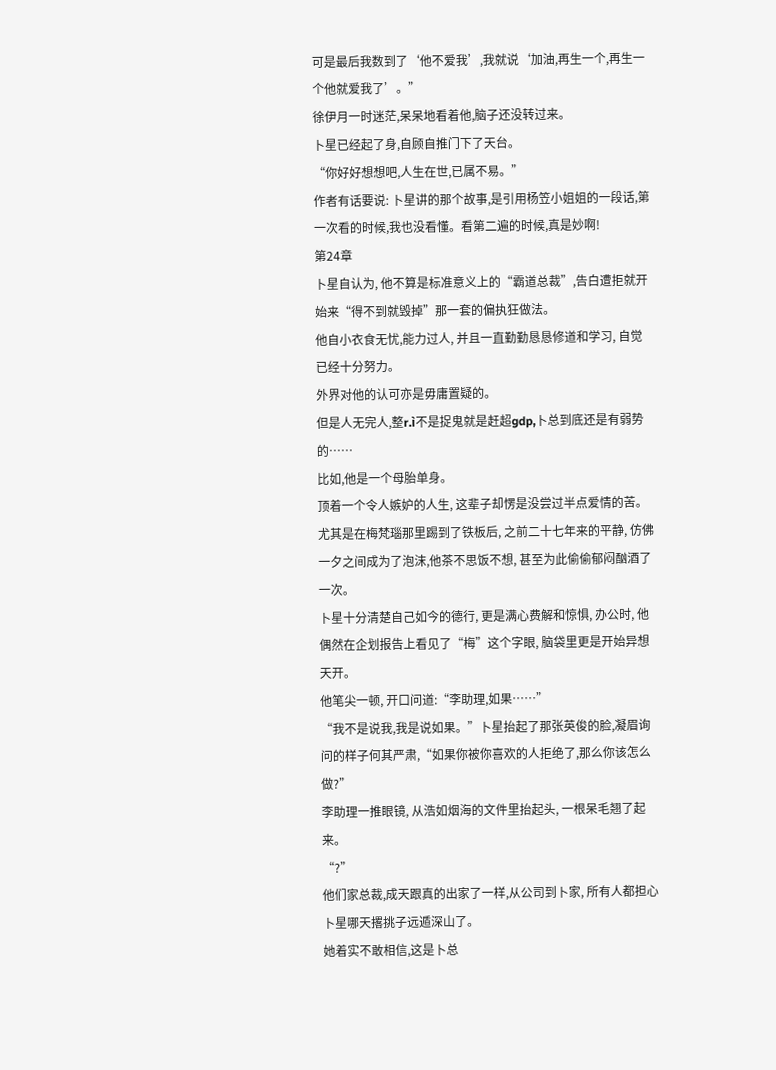可是最后我数到了‘他不爱我’,我就说‘加油,再生一个,再生一个他就爱我了’。”
徐伊月一时迷茫,呆呆地看着他,脑子还没转过来。
卜星已经起了身,自顾自推门下了天台。
“你好好想想吧,人生在世,已属不易。”
作者有话要说: 卜星讲的那个故事,是引用杨笠小姐姐的一段话,第一次看的时候,我也没看懂。看第二遍的时候,真是妙啊!
第24章
卜星自认为, 他不算是标准意义上的“霸道总裁”,告白遭拒就开始来“得不到就毁掉”那一套的偏执狂做法。
他自小衣食无忧,能力过人, 并且一直勤勤恳恳修道和学习, 自觉已经十分努力。
外界对他的认可亦是毋庸置疑的。
但是人无完人,整r.ì不是捉鬼就是赶超gdp,卜总到底还是有弱势的……
比如,他是一个母胎单身。
顶着一个令人嫉妒的人生, 这辈子却愣是没尝过半点爱情的苦。
尤其是在梅梵瑙那里踢到了铁板后, 之前二十七年来的平静, 仿佛一夕之间成为了泡沫,他茶不思饭不想, 甚至为此偷偷郁闷酗酒了一次。
卜星十分清楚自己如今的德行, 更是满心费解和惊惧, 办公时, 他偶然在企划报告上看见了“梅”这个字眼, 脑袋里更是开始异想天开。
他笔尖一顿, 开口问道:“李助理,如果……”
“我不是说我,我是说如果。”卜星抬起了那张英俊的脸,凝眉询问的样子何其严肃,“如果你被你喜欢的人拒绝了,那么你该怎么做?”
李助理一推眼镜, 从浩如烟海的文件里抬起头, 一根呆毛翘了起来。
“?”
他们家总裁,成天跟真的出家了一样,从公司到卜家, 所有人都担心卜星哪天撂挑子远遁深山了。
她着实不敢相信,这是卜总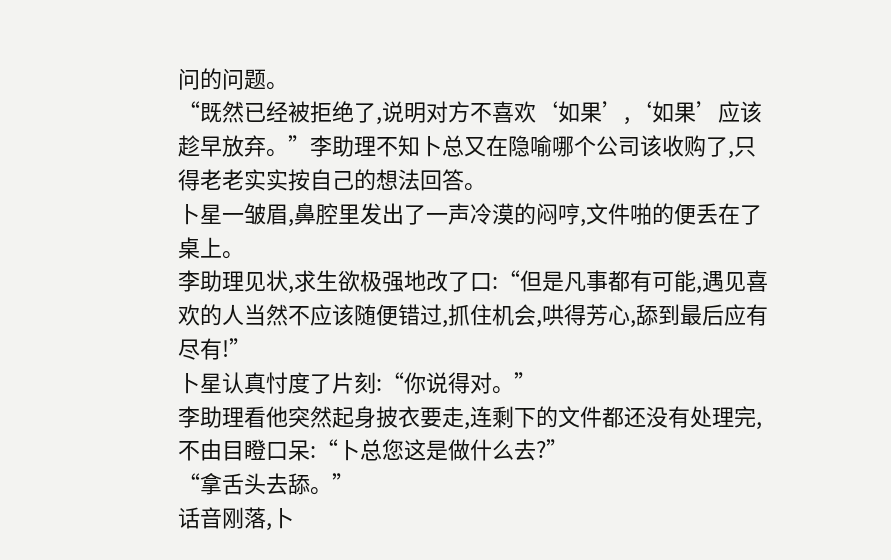问的问题。
“既然已经被拒绝了,说明对方不喜欢‘如果’,‘如果’应该趁早放弃。”李助理不知卜总又在隐喻哪个公司该收购了,只得老老实实按自己的想法回答。
卜星一皱眉,鼻腔里发出了一声冷漠的闷哼,文件啪的便丢在了桌上。
李助理见状,求生欲极强地改了口:“但是凡事都有可能,遇见喜欢的人当然不应该随便错过,抓住机会,哄得芳心,舔到最后应有尽有!”
卜星认真忖度了片刻:“你说得对。”
李助理看他突然起身披衣要走,连剩下的文件都还没有处理完,不由目瞪口呆:“卜总您这是做什么去?”
“拿舌头去舔。”
话音刚落,卜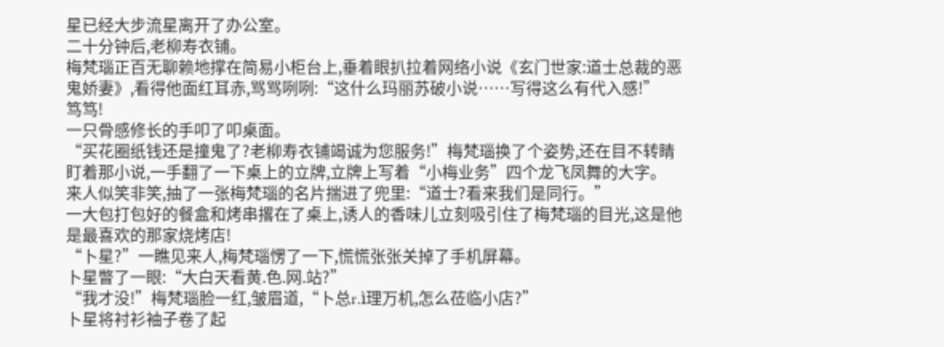星已经大步流星离开了办公室。
二十分钟后,老柳寿衣铺。
梅梵瑙正百无聊赖地撑在简易小柜台上,垂着眼扒拉着网络小说《玄门世家:道士总裁的恶鬼娇妻》,看得他面红耳赤,骂骂咧咧:“这什么玛丽苏破小说……写得这么有代入感!”
笃笃!
一只骨感修长的手叩了叩桌面。
“买花圈纸钱还是撞鬼了?老柳寿衣铺竭诚为您服务!”梅梵瑙换了个姿势,还在目不转睛盯着那小说,一手翻了一下桌上的立牌,立牌上写着“小梅业务”四个龙飞凤舞的大字。
来人似笑非笑,抽了一张梅梵瑙的名片揣进了兜里:“道士?看来我们是同行。”
一大包打包好的餐盒和烤串撂在了桌上,诱人的香味儿立刻吸引住了梅梵瑙的目光,这是他是最喜欢的那家烧烤店!
“卜星?”一瞧见来人,梅梵瑙愣了一下,慌慌张张关掉了手机屏幕。
卜星瞥了一眼:“大白天看黄.色.网.站?”
“我才没!”梅梵瑙脸一红,皱眉道,“卜总r.ì理万机,怎么莅临小店?”
卜星将衬衫袖子卷了起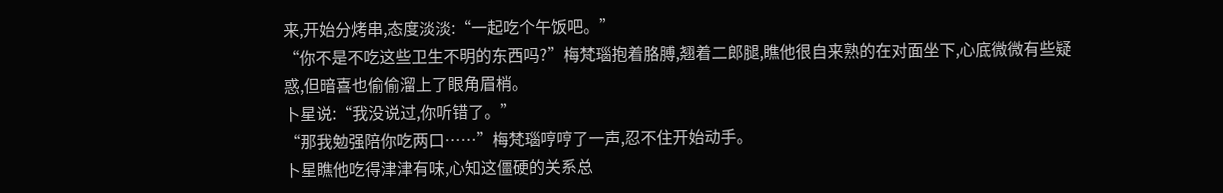来,开始分烤串,态度淡淡:“一起吃个午饭吧。”
“你不是不吃这些卫生不明的东西吗?”梅梵瑙抱着胳膊,翘着二郎腿,瞧他很自来熟的在对面坐下,心底微微有些疑惑,但暗喜也偷偷溜上了眼角眉梢。
卜星说:“我没说过,你听错了。”
“那我勉强陪你吃两口……”梅梵瑙哼哼了一声,忍不住开始动手。
卜星瞧他吃得津津有味,心知这僵硬的关系总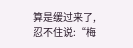算是缓过来了,忍不住说:“梅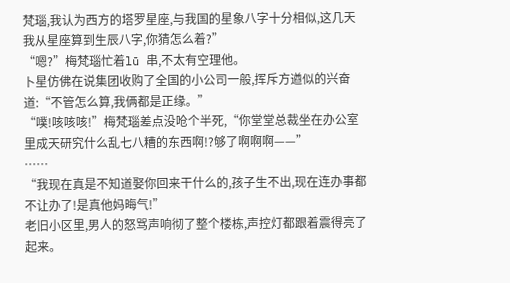梵瑙,我认为西方的塔罗星座,与我国的星象八字十分相似,这几天我从星座算到生辰八字,你猜怎么着?”
“嗯?”梅梵瑙忙着lū 串,不太有空理他。
卜星仿佛在说集团收购了全国的小公司一般,挥斥方遒似的兴奋道:“不管怎么算,我俩都是正缘。”
“噗!咳咳咳!”梅梵瑙差点没呛个半死,“你堂堂总裁坐在办公室里成天研究什么乱七八糟的东西啊!?够了啊啊啊——”
……
“我现在真是不知道娶你回来干什么的,孩子生不出,现在连办事都不让办了!是真他妈晦气!”
老旧小区里,男人的怒骂声响彻了整个楼栋,声控灯都跟着震得亮了起来。